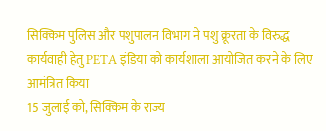सिक्किम पुलिस और पशुपालन विभाग ने पशु क्रूरता के विरुद्ध कार्यवाही हेतु PETA इंडिया को कार्यशाला आयोजित करने के लिए आमंत्रित किया
15 जुलाई को, सिक्किम के राज्य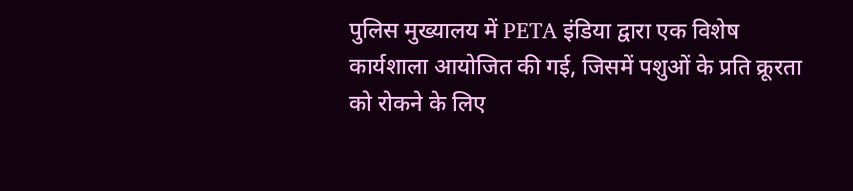पुलिस मुख्यालय में PETA इंडिया द्वारा एक विशेष कार्यशाला आयोजित की गई, जिसमें पशुओं के प्रति क्रूरता को रोकने के लिए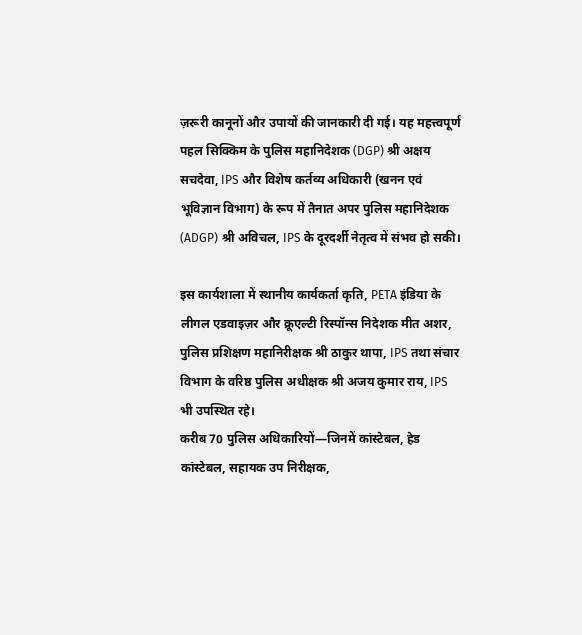ज़रूरी कानूनों और उपायों की जानकारी दी गई। यह महत्त्वपूर्ण पहल सिक्किम के पुलिस महानिदेशक (DGP) श्री अक्षय सचदेवा, IPS और विशेष कर्तव्य अधिकारी (खनन एवं भूविज्ञान विभाग) के रूप में तैनात अपर पुलिस महानिदेशक (ADGP) श्री अविचल, IPS के दूरदर्शी नेतृत्व में संभव हो सकी।

इस कार्यशाला में स्थानीय कार्यकर्ता कृति, PETA इंडिया के लीगल एडवाइज़र और क्रूएल्टी रिस्पॉन्स निदेशक मीत अशर, पुलिस प्रशिक्षण महानिरीक्षक श्री ठाकुर थापा, IPS तथा संचार विभाग के वरिष्ठ पुलिस अधीक्षक श्री अजय कुमार राय, IPS भी उपस्थित रहे।
करीब 70 पुलिस अधिकारियों—जिनमें कांस्टेबल, हेड कांस्टेबल, सहायक उप निरीक्षक,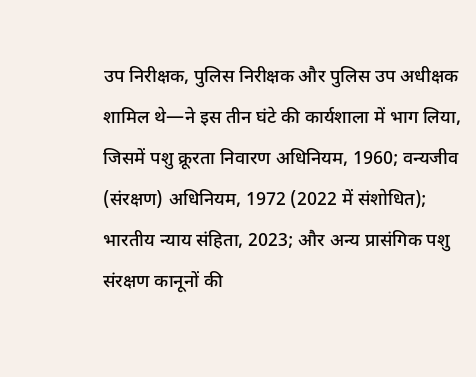उप निरीक्षक, पुलिस निरीक्षक और पुलिस उप अधीक्षक शामिल थे—ने इस तीन घंटे की कार्यशाला में भाग लिया, जिसमें पशु क्रूरता निवारण अधिनियम, 1960; वन्यजीव (संरक्षण) अधिनियम, 1972 (2022 में संशोधित); भारतीय न्याय संहिता, 2023; और अन्य प्रासंगिक पशु संरक्षण कानूनों की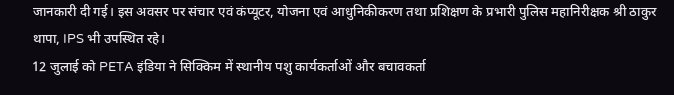जानकारी दी गई। इस अवसर पर संचार एवं कंप्यूटर, योजना एवं आधुनिकीकरण तथा प्रशिक्षण के प्रभारी पुलिस महानिरीक्षक श्री ठाकुर थापा, IPS भी उपस्थित रहे।
12 जुलाई को PETA इंडिया ने सिक्किम में स्थानीय पशु कार्यकर्ताओं और बचावकर्ता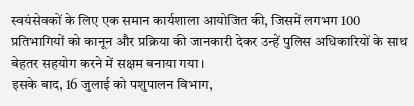स्वयंसेवकों के लिए एक समान कार्यशाला आयोजित की, जिसमें लगभग 100 प्रतिभागियों को कानून और प्रक्रिया की जानकारी देकर उन्हें पुलिस अधिकारियों के साथ बेहतर सहयोग करने में सक्षम बनाया गया।
इसके बाद, 16 जुलाई को पशुपालन विभाग,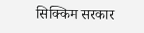सिक्किम सरकार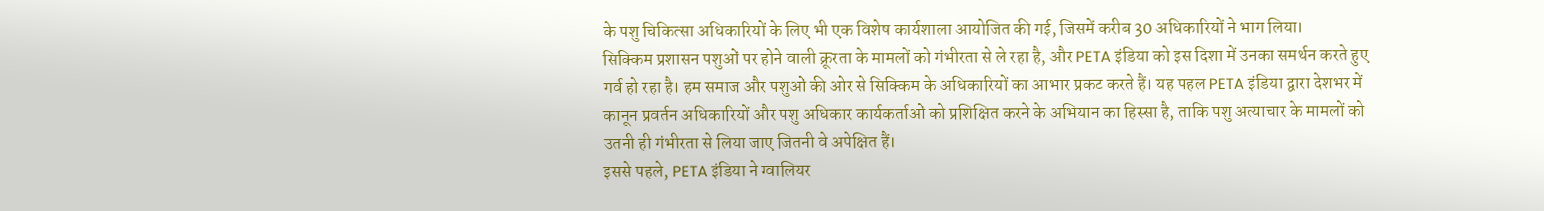के पशु चिकित्सा अधिकारियों के लिए भी एक विशेष कार्यशाला आयोजित की गई, जिसमें करीब 30 अधिकारियों ने भाग लिया।
सिक्किम प्रशासन पशुओं पर होने वाली क्रूरता के मामलों को गंभीरता से ले रहा है, और PETA इंडिया को इस दिशा में उनका समर्थन करते हुए गर्व हो रहा है। हम समाज और पशुओं की ओर से सिक्किम के अधिकारियों का आभार प्रकट करते हैं। यह पहल PETA इंडिया द्वारा देशभर में कानून प्रवर्तन अधिकारियों और पशु अधिकार कार्यकर्ताओं को प्रशिक्षित करने के अभियान का हिस्सा है, ताकि पशु अत्याचार के मामलों को उतनी ही गंभीरता से लिया जाए जितनी वे अपेक्षित हैं।
इससे पहले, PETA इंडिया ने ग्वालियर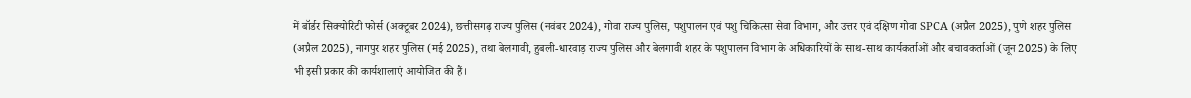में बॉर्डर सिक्योरिटी फोर्स (अक्टूबर 2024), छत्तीसगढ़ राज्य पुलिस (नवंबर 2024), गोवा राज्य पुलिस, पशुपालन एवं पशु चिकित्सा सेवा विभाग, और उत्तर एवं दक्षिण गोवा SPCA (अप्रैल 2025), पुणे शहर पुलिस (अप्रैल 2025), नागपुर शहर पुलिस (मई 2025), तथा बेलगावी, हुबली-धारवाड़ राज्य पुलिस और बेलगावी शहर के पशुपालन विभाग के अधिकारियों के साथ-साथ कार्यकर्ताओं और बचावकर्ताओं (जून 2025) के लिए भी इसी प्रकार की कार्यशालाएं आयोजित की हैं।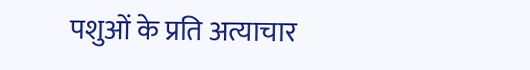पशुओं के प्रति अत्याचार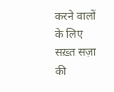करने वालों के लिए सख़्त सज़ा की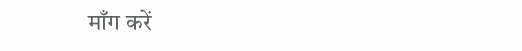माँग करें